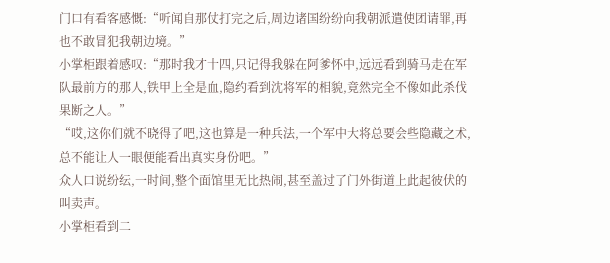门口有看客感慨:“听闻自那仗打完之后,周边诸国纷纷向我朝派遣使团请罪,再也不敢冒犯我朝边境。”
小掌柜跟着感叹:“那时我才十四,只记得我躲在阿爹怀中,远远看到骑马走在军队最前方的那人,铁甲上全是血,隐约看到沈将军的相貌,竟然完全不像如此杀伐果断之人。”
“哎,这你们就不晓得了吧,这也算是一种兵法,一个军中大将总要会些隐藏之术,总不能让人一眼便能看出真实身份吧。”
众人口说纷纭,一时间,整个面馆里无比热闹,甚至盖过了门外街道上此起彼伏的叫卖声。
小掌柜看到二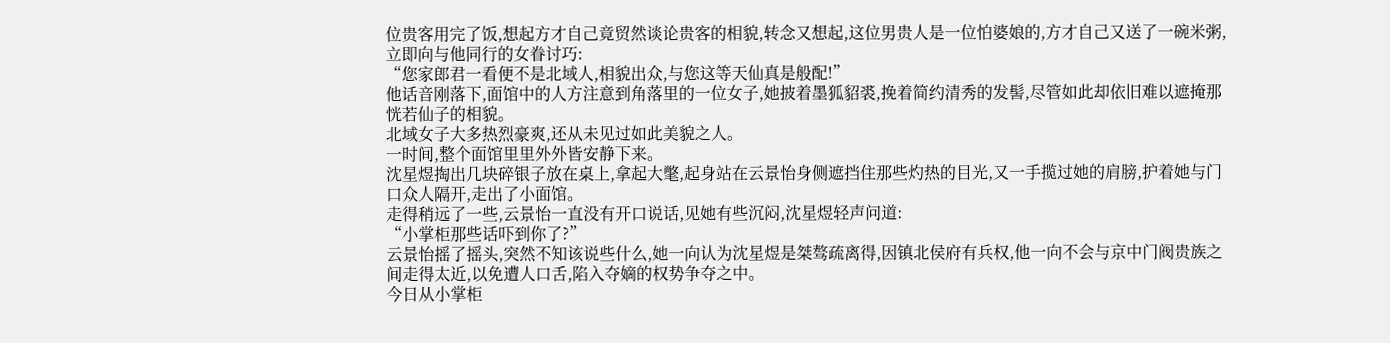位贵客用完了饭,想起方才自己竟贸然谈论贵客的相貌,转念又想起,这位男贵人是一位怕婆娘的,方才自己又送了一碗米粥,立即向与他同行的女眷讨巧:
“您家郎君一看便不是北域人,相貌出众,与您这等天仙真是般配!”
他话音刚落下,面馆中的人方注意到角落里的一位女子,她披着墨狐貂裘,挽着简约清秀的发髻,尽管如此却依旧难以遮掩那恍若仙子的相貌。
北域女子大多热烈豪爽,还从未见过如此美貌之人。
一时间,整个面馆里里外外皆安静下来。
沈星煜掏出几块碎银子放在桌上,拿起大氅,起身站在云景怡身侧遮挡住那些灼热的目光,又一手揽过她的肩膀,护着她与门口众人隔开,走出了小面馆。
走得稍远了一些,云景怡一直没有开口说话,见她有些沉闷,沈星煜轻声问道:
“小掌柜那些话吓到你了?”
云景怡摇了摇头,突然不知该说些什么,她一向认为沈星煜是桀骜疏离得,因镇北侯府有兵权,他一向不会与京中门阀贵族之间走得太近,以免遭人口舌,陷入夺嫡的权势争夺之中。
今日从小掌柜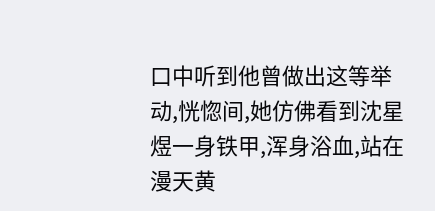口中听到他曾做出这等举动,恍惚间,她仿佛看到沈星煜一身铁甲,浑身浴血,站在漫天黄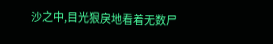沙之中,目光狠戾地看着无数尸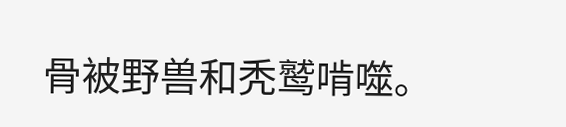骨被野兽和秃鹫啃噬。